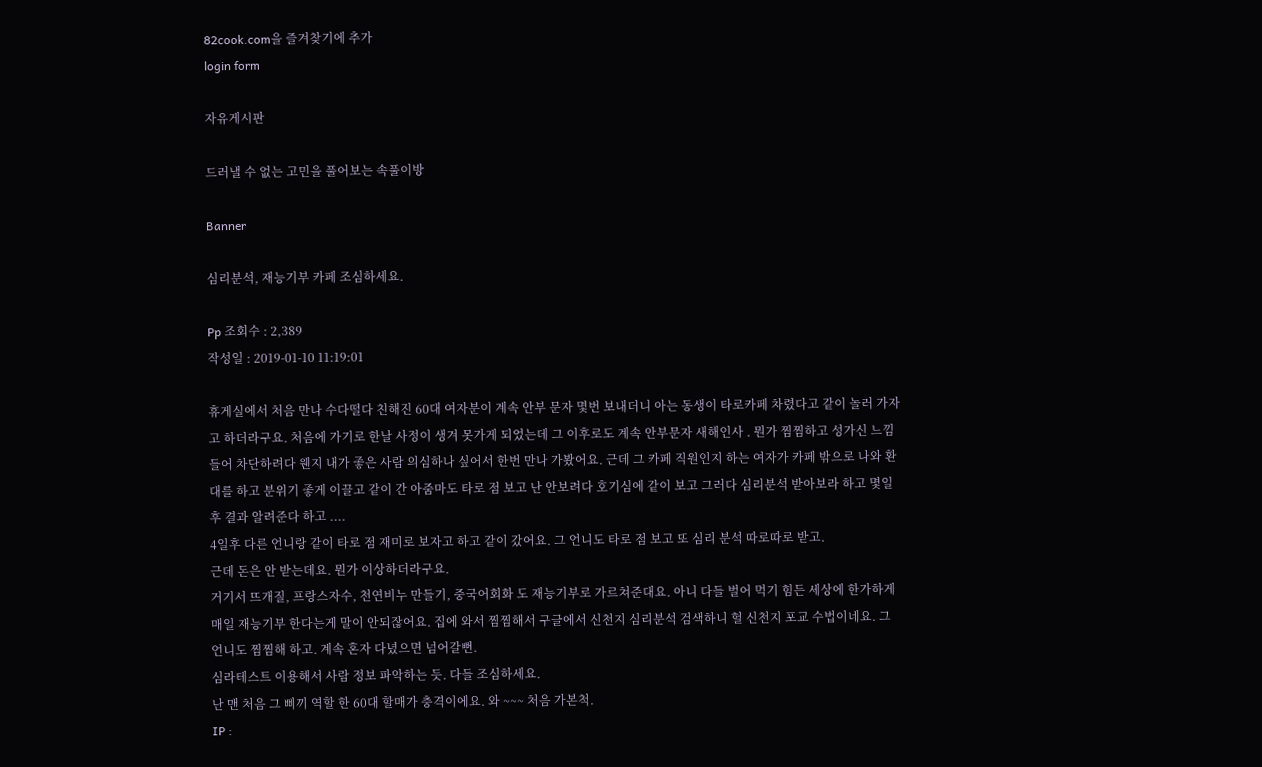82cook.com을 즐겨찾기에 추가
login form

자유게시판

드러낼 수 없는 고민을 풀어보는 속풀이방

Banner

심리분석, 재능기부 카페 조심하세요.

Pp 조회수 : 2,389
작성일 : 2019-01-10 11:19:01

휴게실에서 처음 만나 수다떨다 친해진 60대 여자분이 계속 안부 문자 몇번 보내더니 아는 동생이 타로카페 차렸다고 같이 놀러 가자고 하더라구요. 처음에 가기로 한날 사정이 생겨 못가게 되었는데 그 이후로도 계속 안부문자 새해인사 . 뭔가 찜찜하고 성가신 느낌 들어 차단하려다 웬지 내가 좋은 사람 의심하나 싶어서 한번 만나 가봤어요. 근데 그 카페 직원인지 하는 여자가 카페 밖으로 나와 환대를 하고 분위기 좋게 이끌고 같이 간 아줌마도 타로 점 보고 난 안보려다 호기심에 같이 보고 그러다 심리분석 받아보라 하고 몇일후 결과 알려준다 하고 ....
4일후 다른 언니랑 같이 타로 점 재미로 보자고 하고 같이 갔어요. 그 언니도 타로 점 보고 또 심리 분석 따로따로 받고.
근데 돈은 안 받는데요. 뭔가 이상하더라구요.
거기서 뜨개질, 프랑스자수, 천연비누 만들기, 중국어회화 도 재능기부로 가르쳐준대요. 아니 다들 벌어 먹기 힘든 세상에 한가하게 매일 재능기부 한다는게 말이 안되잖어요. 집에 와서 찜찜해서 구글에서 신천지 심리분석 검색하니 헐 신천지 포교 수법이네요. 그 언니도 찜찜해 하고. 계속 혼자 다녔으면 넘어갈뻔.
심라테스트 이용해서 사람 정보 파악하는 듯. 다들 조심하세요.
난 맨 처음 그 삐끼 역할 한 60대 할매가 충격이에요. 와 ~~~ 처음 가본척.
IP :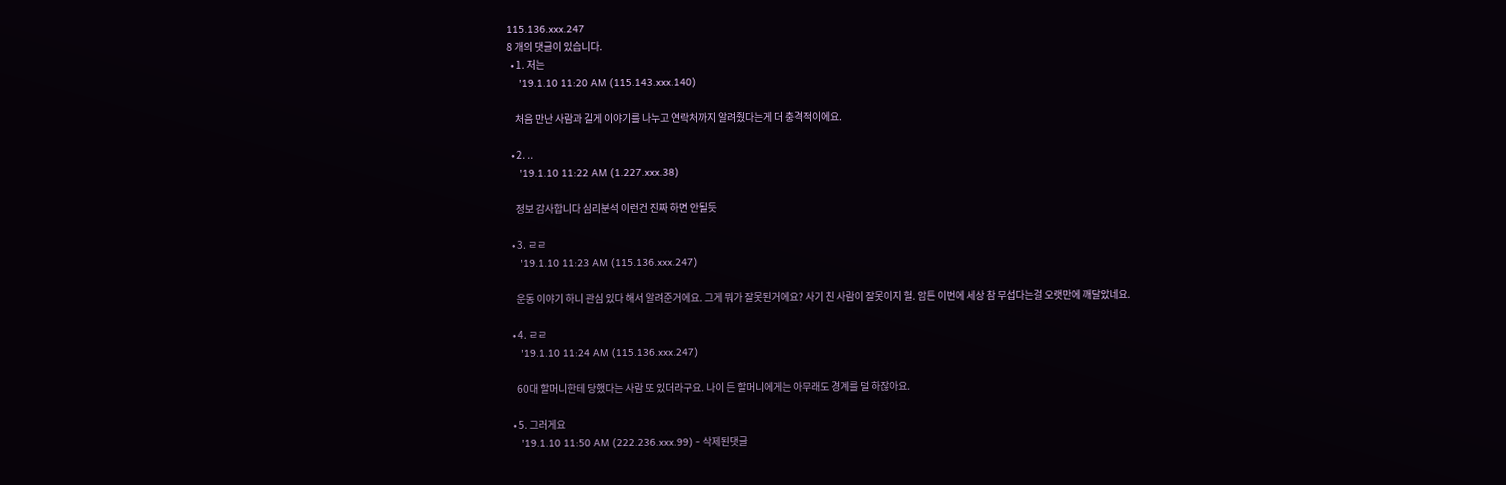115.136.xxx.247
8 개의 댓글이 있습니다.
  • 1. 저는
    '19.1.10 11:20 AM (115.143.xxx.140)

    처음 만난 사람과 길게 이야기를 나누고 연락처까지 알려줬다는게 더 충격적이에요.

  • 2. ..
    '19.1.10 11:22 AM (1.227.xxx.38)

    정보 감사합니다 심리분석 이런건 진짜 하면 안될듯

  • 3. ㄹㄹ
    '19.1.10 11:23 AM (115.136.xxx.247)

    운동 이야기 하니 관심 있다 해서 알려준거에요. 그게 뭐가 잘못된거에요? 사기 친 사람이 잘못이지 헐. 암튼 이번에 세상 참 무섭다는걸 오랫만에 깨달았네요.

  • 4. ㄹㄹ
    '19.1.10 11:24 AM (115.136.xxx.247)

    60대 할머니한테 당했다는 사람 또 있더라구요. 나이 든 할머니에게는 아무래도 경계를 덜 하잖아요.

  • 5. 그러게요
    '19.1.10 11:50 AM (222.236.xxx.99) - 삭제된댓글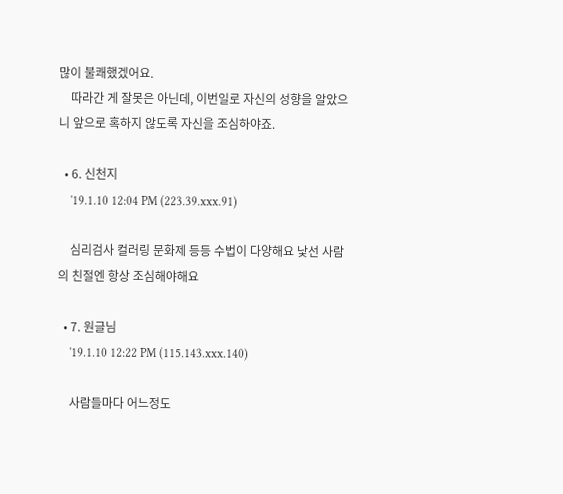많이 불쾌했겠어요.
    따라간 게 잘못은 아닌데, 이번일로 자신의 성향을 알았으니 앞으로 혹하지 않도록 자신을 조심하야죠.

  • 6. 신천지
    '19.1.10 12:04 PM (223.39.xxx.91)

    심리검사 컬러링 문화제 등등 수법이 다양해요 낯선 사람의 친절엔 항상 조심해야해요

  • 7. 원글님
    '19.1.10 12:22 PM (115.143.xxx.140)

    사람들마다 어느정도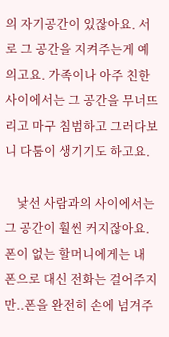의 자기공간이 있잖아요. 서로 그 공간을 지켜주는게 예의고요. 가족이나 아주 친한 사이에서는 그 공간을 무너뜨리고 마구 침범하고 그러다보니 다툼이 생기기도 하고요.

    낯선 사람과의 사이에서는 그 공간이 훨씬 커지잖아요. 폰이 없는 할머니에게는 내 폰으로 대신 전화는 걸어주지만..폰을 완전히 손에 넘겨주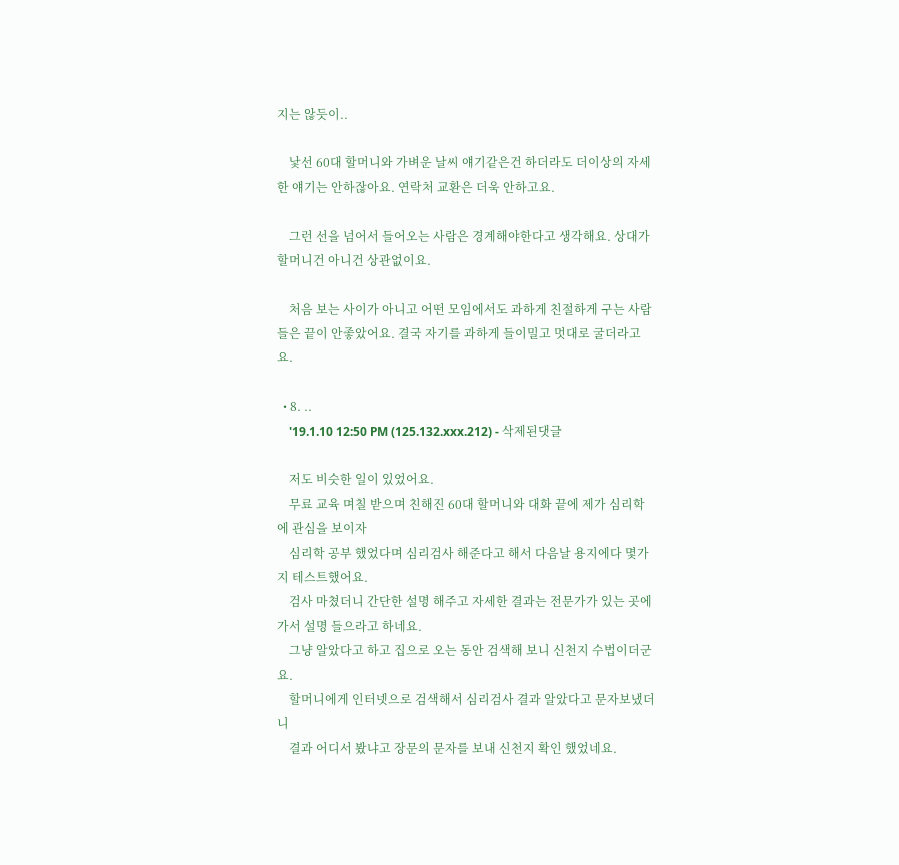지는 않듯이..

    낯선 60대 할머니와 가벼운 날씨 얘기같은건 하더라도 더이상의 자세한 얘기는 안하잖아요. 연락처 교환은 더욱 안하고요.

    그런 선을 넘어서 들어오는 사람은 경계해야한다고 생각해요. 상대가 할머니건 아니건 상관없이요.

    처음 보는 사이가 아니고 어떤 모임에서도 과하게 친절하게 구는 사람들은 끝이 안좋았어요. 결국 자기를 과하게 들이밀고 멋대로 굴더라고요.

  • 8. ..
    '19.1.10 12:50 PM (125.132.xxx.212) - 삭제된댓글

    저도 비슷한 일이 있었어요.
    무료 교육 며칠 받으며 친해진 60대 할머니와 대화 끝에 제가 심리학에 관심을 보이자
    심리학 공부 했었다며 심리검사 해준다고 해서 다음날 용지에다 몇가지 테스트했어요.
    검사 마쳤더니 간단한 설명 해주고 자세한 결과는 전문가가 있는 곳에 가서 설명 들으라고 하네요.
    그냥 알았다고 하고 집으로 오는 동안 검색해 보니 신천지 수법이더군요.
    할머니에게 인터넷으로 검색해서 심리검사 결과 알았다고 문자보냈더니
    결과 어디서 봤냐고 장문의 문자를 보내 신천지 확인 했었네요.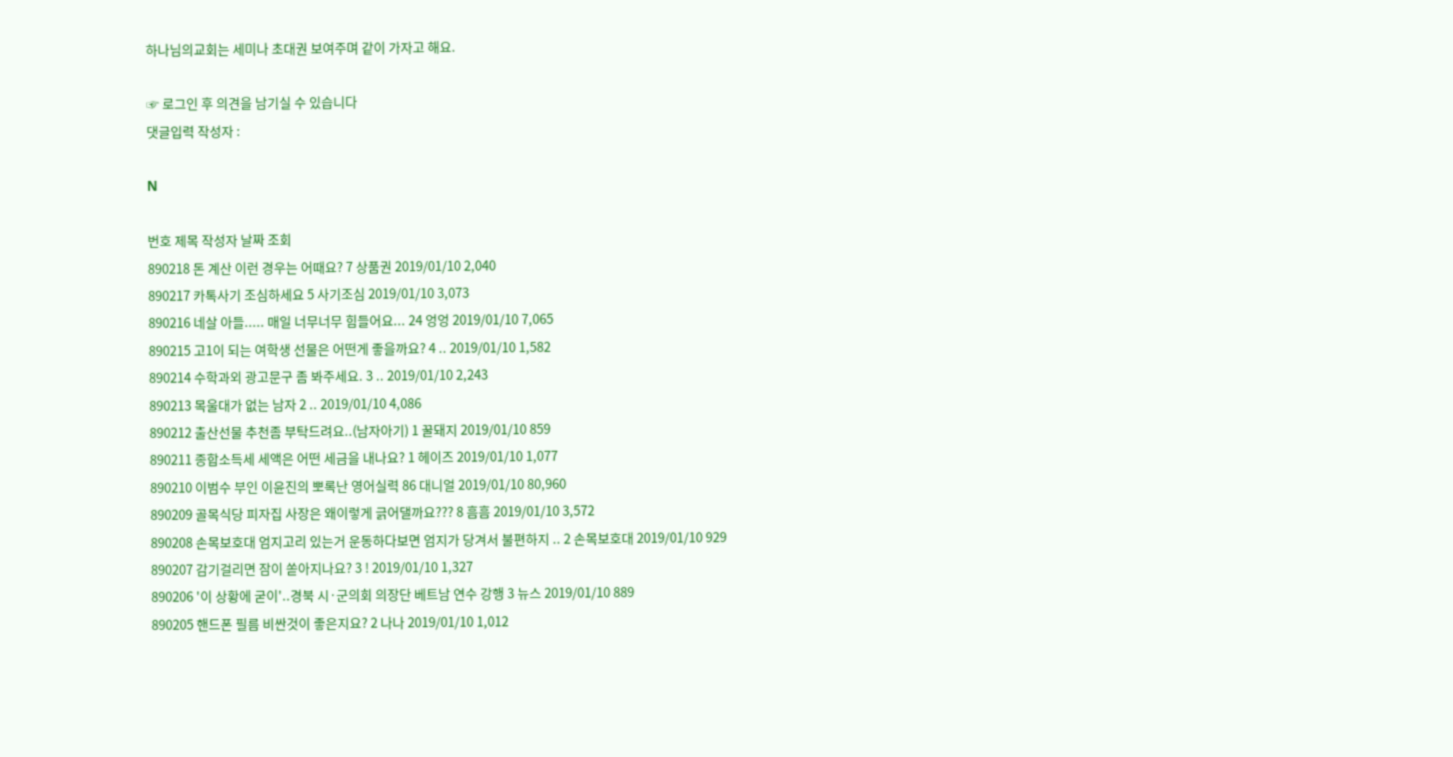하나님의교회는 세미나 초대권 보여주며 같이 가자고 해요.

☞ 로그인 후 의견을 남기실 수 있습니다
댓글입력 작성자 :

N

번호 제목 작성자 날짜 조회
890218 돈 계산 이런 경우는 어때요? 7 상품권 2019/01/10 2,040
890217 카톡사기 조심하세요 5 사기조심 2019/01/10 3,073
890216 네살 아들..... 매일 너무너무 힘들어요... 24 엉엉 2019/01/10 7,065
890215 고1이 되는 여학생 선물은 어떤게 좋을까요? 4 .. 2019/01/10 1,582
890214 수학과외 광고문구 좀 봐주세요. 3 .. 2019/01/10 2,243
890213 목울대가 없는 남자 2 .. 2019/01/10 4,086
890212 출산선물 추천좀 부탁드려요..(남자아기) 1 꿀돼지 2019/01/10 859
890211 종합소득세 세액은 어떤 세금을 내나요? 1 헤이즈 2019/01/10 1,077
890210 이범수 부인 이윤진의 뽀록난 영어실력 86 대니얼 2019/01/10 80,960
890209 골목식당 피자집 사장은 왜이렇게 긁어댈까요??? 8 흠흠 2019/01/10 3,572
890208 손목보호대 엄지고리 있는거 운동하다보면 엄지가 당겨서 불편하지 .. 2 손목보호대 2019/01/10 929
890207 감기걸리면 잠이 쏟아지나요? 3 ! 2019/01/10 1,327
890206 '이 상황에 굳이'..경북 시·군의회 의장단 베트남 연수 강행 3 뉴스 2019/01/10 889
890205 핸드폰 필름 비싼것이 좋은지요? 2 나나 2019/01/10 1,012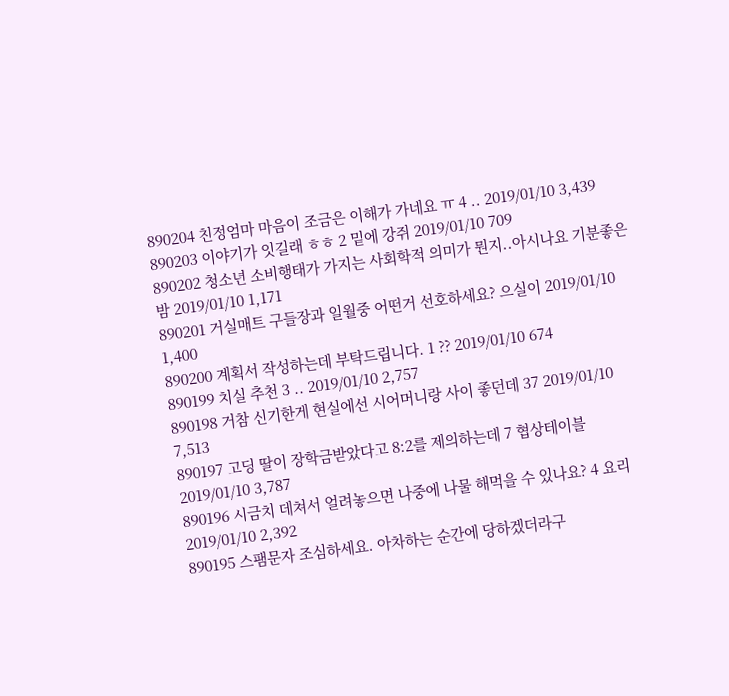890204 친정엄마 마음이 조금은 이해가 가네요 ㅠ 4 .. 2019/01/10 3,439
890203 이야기가 잇길래 ㅎㅎ 2 밑에 강쥐 2019/01/10 709
890202 청소년 소비행태가 가지는 사회학적 의미가 뭔지..아시나요 기분좋은밤 2019/01/10 1,171
890201 거실매트 구들장과 일월중 어떤거 선호하세요? 으실이 2019/01/10 1,400
890200 계획서 작성하는데 부탁드립니다. 1 ?? 2019/01/10 674
890199 치실 추천 3 .. 2019/01/10 2,757
890198 거참 신기한게 현실에선 시어머니랑 사이 좋던데 37 2019/01/10 7,513
890197 고딩 딸이 장학금받았다고 8:2를 제의하는데 7 협상테이블 2019/01/10 3,787
890196 시금치 데쳐서 얼려놓으면 나중에 나물 해먹을 수 있나요? 4 요리 2019/01/10 2,392
890195 스팸문자 조심하세요. 아차하는 순간에 당하겠더라구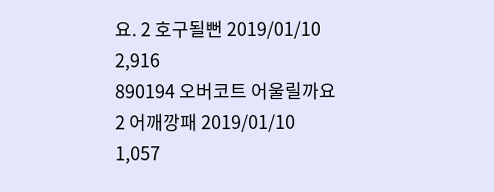요. 2 호구될뻔 2019/01/10 2,916
890194 오버코트 어울릴까요 2 어깨깡패 2019/01/10 1,057